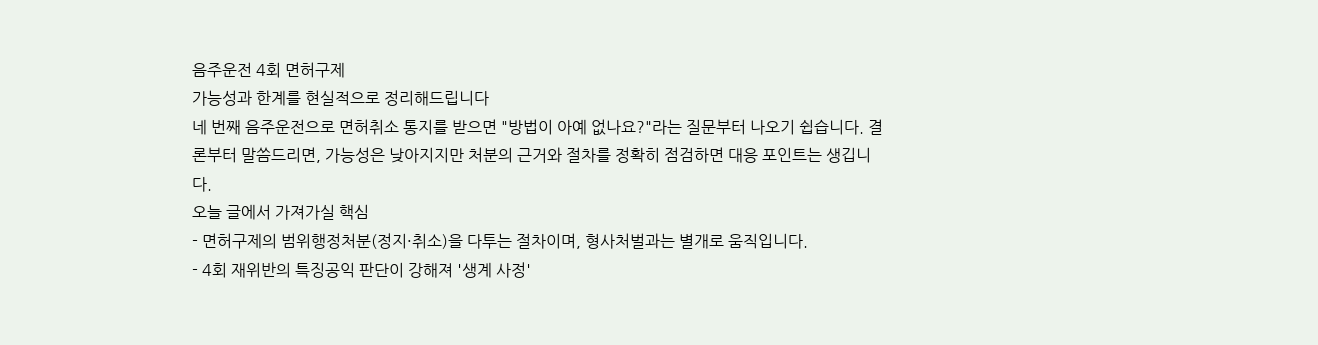음주운전 4회 면허구제
가능성과 한계를 현실적으로 정리해드립니다
네 번째 음주운전으로 면허취소 통지를 받으면 "방법이 아예 없나요?"라는 질문부터 나오기 쉽습니다. 결론부터 말씀드리면, 가능성은 낮아지지만 처분의 근거와 절차를 정확히 점검하면 대응 포인트는 생깁니다.
오늘 글에서 가져가실 핵심
- 면허구제의 범위행정처분(정지·취소)을 다투는 절차이며, 형사처벌과는 별개로 움직입니다.
- 4회 재위반의 특징공익 판단이 강해져 '생계 사정'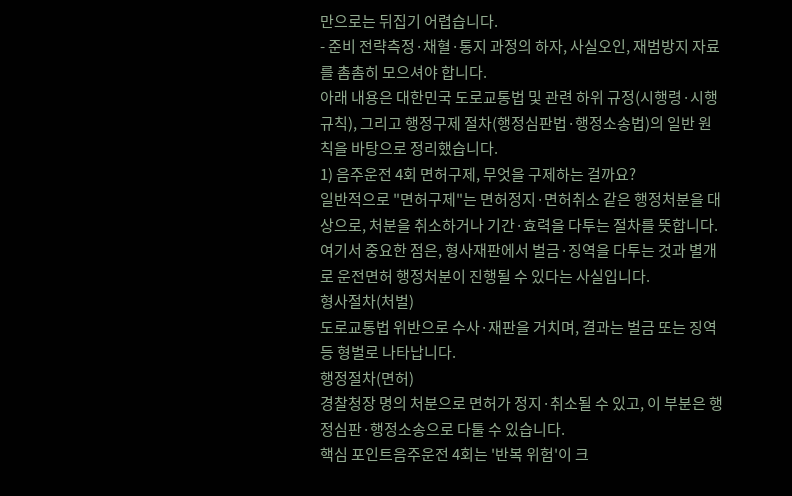만으로는 뒤집기 어렵습니다.
- 준비 전략측정·채혈·통지 과정의 하자, 사실오인, 재범방지 자료를 촘촘히 모으셔야 합니다.
아래 내용은 대한민국 도로교통법 및 관련 하위 규정(시행령·시행규칙), 그리고 행정구제 절차(행정심판법·행정소송법)의 일반 원칙을 바탕으로 정리했습니다.
1) 음주운전 4회 면허구제, 무엇을 구제하는 걸까요?
일반적으로 "면허구제"는 면허정지·면허취소 같은 행정처분을 대상으로, 처분을 취소하거나 기간·효력을 다투는 절차를 뜻합니다. 여기서 중요한 점은, 형사재판에서 벌금·징역을 다투는 것과 별개로 운전면허 행정처분이 진행될 수 있다는 사실입니다.
형사절차(처벌)
도로교통법 위반으로 수사·재판을 거치며, 결과는 벌금 또는 징역 등 형벌로 나타납니다.
행정절차(면허)
경찰청장 명의 처분으로 면허가 정지·취소될 수 있고, 이 부분은 행정심판·행정소송으로 다툴 수 있습니다.
핵심 포인트음주운전 4회는 '반복 위험'이 크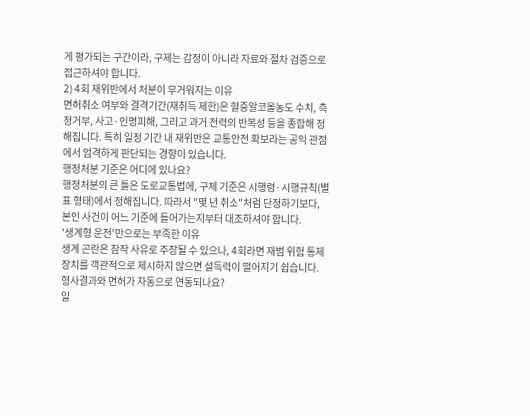게 평가되는 구간이라, 구제는 감정이 아니라 자료와 절차 검증으로 접근하셔야 합니다.
2) 4회 재위반에서 처분이 무거워지는 이유
면허취소 여부와 결격기간(재취득 제한)은 혈중알코올농도 수치, 측정거부, 사고·인명피해, 그리고 과거 전력의 반복성 등을 종합해 정해집니다. 특히 일정 기간 내 재위반은 교통안전 확보라는 공익 관점에서 엄격하게 판단되는 경향이 있습니다.
행정처분 기준은 어디에 있나요?
행정처분의 큰 틀은 도로교통법에, 구체 기준은 시행령·시행규칙(별표 형태)에서 정해집니다. 따라서 "몇 년 취소"처럼 단정하기보다, 본인 사건이 어느 기준에 들어가는지부터 대조하셔야 합니다.
'생계형 운전'만으로는 부족한 이유
생계 곤란은 참작 사유로 주장될 수 있으나, 4회라면 재범 위험 통제 장치를 객관적으로 제시하지 않으면 설득력이 떨어지기 쉽습니다.
형사결과와 면허가 자동으로 연동되나요?
일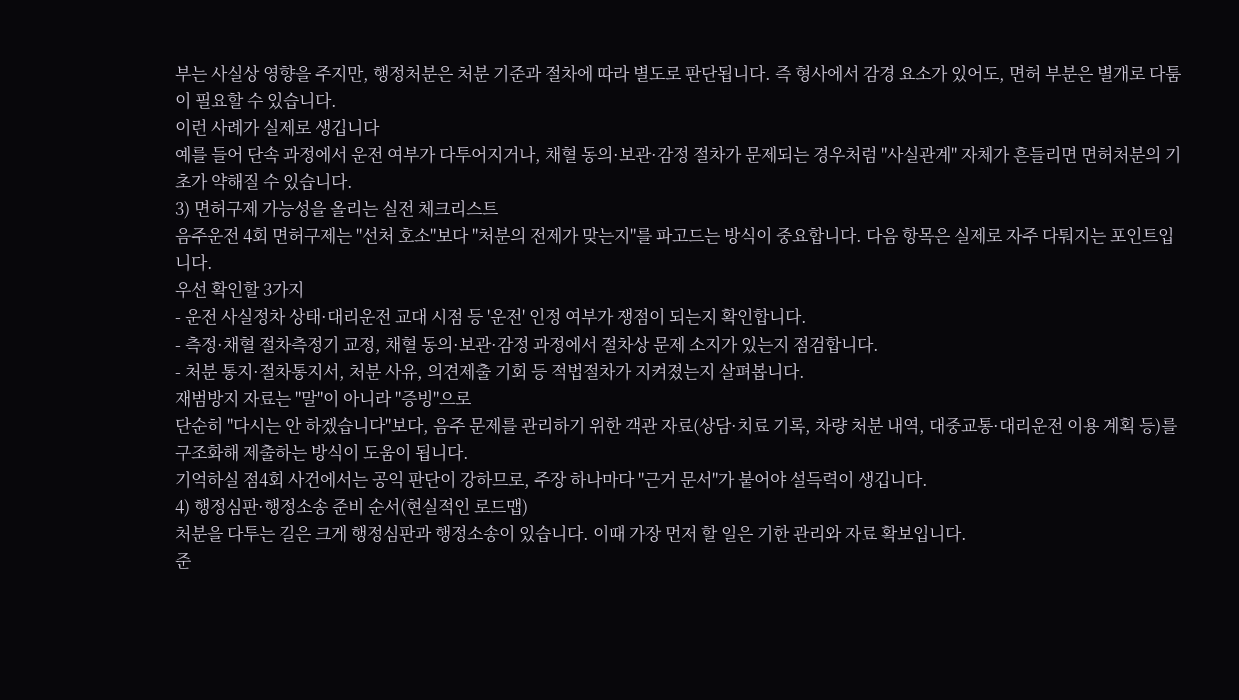부는 사실상 영향을 주지만, 행정처분은 처분 기준과 절차에 따라 별도로 판단됩니다. 즉 형사에서 감경 요소가 있어도, 면허 부분은 별개로 다툼이 필요할 수 있습니다.
이런 사례가 실제로 생깁니다
예를 들어 단속 과정에서 운전 여부가 다투어지거나, 채혈 동의·보관·감정 절차가 문제되는 경우처럼 "사실관계" 자체가 흔들리면 면허처분의 기초가 약해질 수 있습니다.
3) 면허구제 가능성을 올리는 실전 체크리스트
음주운전 4회 면허구제는 "선처 호소"보다 "처분의 전제가 맞는지"를 파고드는 방식이 중요합니다. 다음 항목은 실제로 자주 다퉈지는 포인트입니다.
우선 확인할 3가지
- 운전 사실정차 상태·대리운전 교대 시점 등 '운전' 인정 여부가 쟁점이 되는지 확인합니다.
- 측정·채혈 절차측정기 교정, 채혈 동의·보관·감정 과정에서 절차상 문제 소지가 있는지 점검합니다.
- 처분 통지·절차통지서, 처분 사유, 의견제출 기회 등 적법절차가 지켜졌는지 살펴봅니다.
재범방지 자료는 "말"이 아니라 "증빙"으로
단순히 "다시는 안 하겠습니다"보다, 음주 문제를 관리하기 위한 객관 자료(상담·치료 기록, 차량 처분 내역, 대중교통·대리운전 이용 계획 등)를 구조화해 제출하는 방식이 도움이 됩니다.
기억하실 점4회 사건에서는 공익 판단이 강하므로, 주장 하나마다 "근거 문서"가 붙어야 설득력이 생깁니다.
4) 행정심판·행정소송 준비 순서(현실적인 로드맵)
처분을 다투는 길은 크게 행정심판과 행정소송이 있습니다. 이때 가장 먼저 할 일은 기한 관리와 자료 확보입니다.
준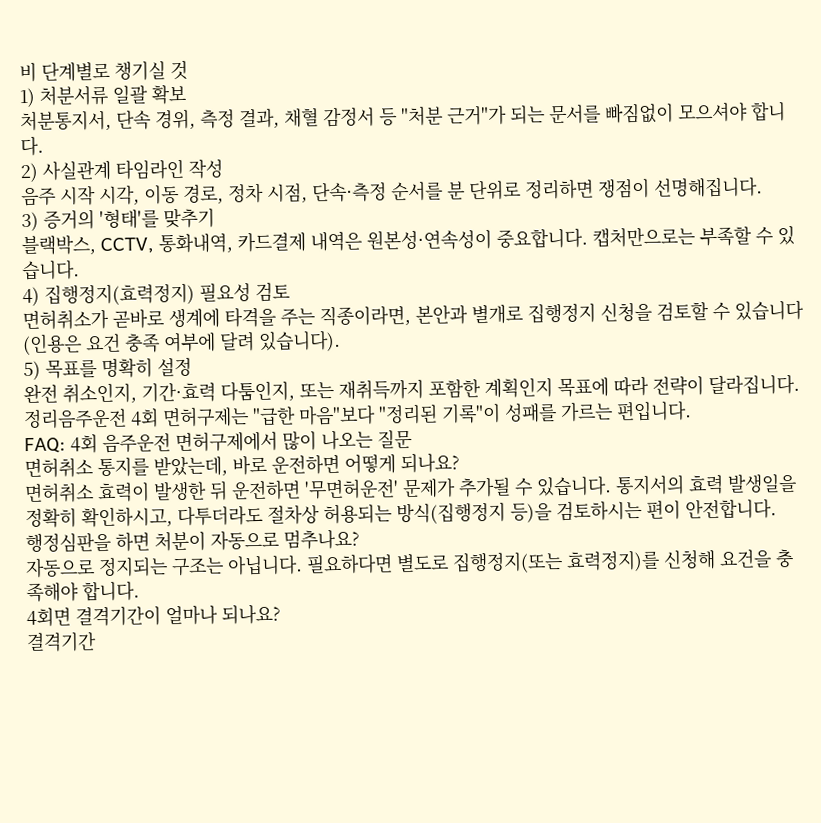비 단계별로 챙기실 것
1) 처분서류 일괄 확보
처분통지서, 단속 경위, 측정 결과, 채혈 감정서 등 "처분 근거"가 되는 문서를 빠짐없이 모으셔야 합니다.
2) 사실관계 타임라인 작성
음주 시작 시각, 이동 경로, 정차 시점, 단속·측정 순서를 분 단위로 정리하면 쟁점이 선명해집니다.
3) 증거의 '형태'를 맞추기
블랙박스, CCTV, 통화내역, 카드결제 내역은 원본성·연속성이 중요합니다. 캡처만으로는 부족할 수 있습니다.
4) 집행정지(효력정지) 필요성 검토
면허취소가 곧바로 생계에 타격을 주는 직종이라면, 본안과 별개로 집행정지 신청을 검토할 수 있습니다(인용은 요건 충족 여부에 달려 있습니다).
5) 목표를 명확히 설정
완전 취소인지, 기간·효력 다툼인지, 또는 재취득까지 포함한 계획인지 목표에 따라 전략이 달라집니다.
정리음주운전 4회 면허구제는 "급한 마음"보다 "정리된 기록"이 성패를 가르는 편입니다.
FAQ: 4회 음주운전 면허구제에서 많이 나오는 질문
면허취소 통지를 받았는데, 바로 운전하면 어떻게 되나요?
면허취소 효력이 발생한 뒤 운전하면 '무면허운전' 문제가 추가될 수 있습니다. 통지서의 효력 발생일을 정확히 확인하시고, 다투더라도 절차상 허용되는 방식(집행정지 등)을 검토하시는 편이 안전합니다.
행정심판을 하면 처분이 자동으로 멈추나요?
자동으로 정지되는 구조는 아닙니다. 필요하다면 별도로 집행정지(또는 효력정지)를 신청해 요건을 충족해야 합니다.
4회면 결격기간이 얼마나 되나요?
결격기간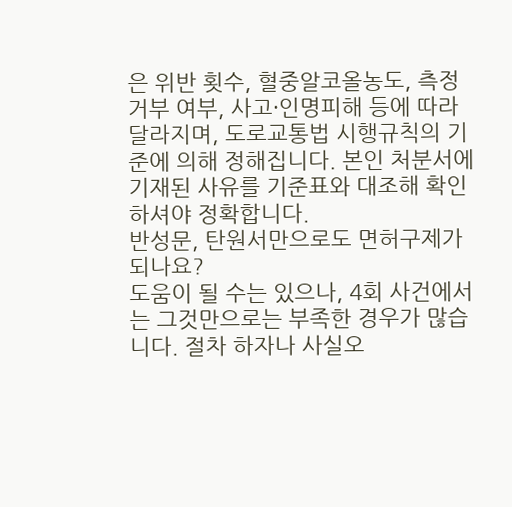은 위반 횟수, 혈중알코올농도, 측정거부 여부, 사고·인명피해 등에 따라 달라지며, 도로교통법 시행규칙의 기준에 의해 정해집니다. 본인 처분서에 기재된 사유를 기준표와 대조해 확인하셔야 정확합니다.
반성문, 탄원서만으로도 면허구제가 되나요?
도움이 될 수는 있으나, 4회 사건에서는 그것만으로는 부족한 경우가 많습니다. 절차 하자나 사실오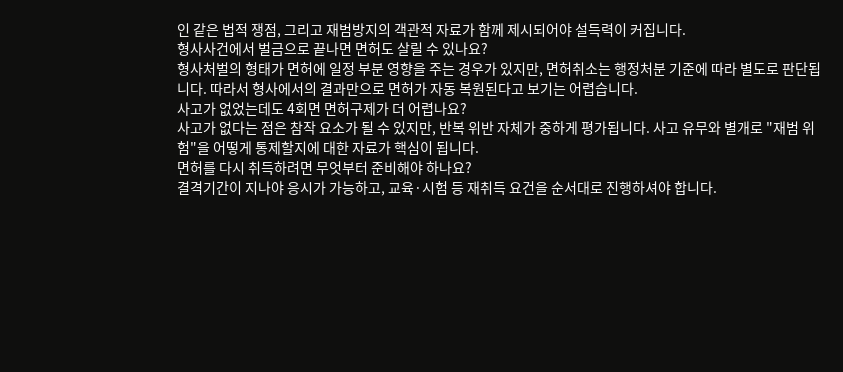인 같은 법적 쟁점, 그리고 재범방지의 객관적 자료가 함께 제시되어야 설득력이 커집니다.
형사사건에서 벌금으로 끝나면 면허도 살릴 수 있나요?
형사처벌의 형태가 면허에 일정 부분 영향을 주는 경우가 있지만, 면허취소는 행정처분 기준에 따라 별도로 판단됩니다. 따라서 형사에서의 결과만으로 면허가 자동 복원된다고 보기는 어렵습니다.
사고가 없었는데도 4회면 면허구제가 더 어렵나요?
사고가 없다는 점은 참작 요소가 될 수 있지만, 반복 위반 자체가 중하게 평가됩니다. 사고 유무와 별개로 "재범 위험"을 어떻게 통제할지에 대한 자료가 핵심이 됩니다.
면허를 다시 취득하려면 무엇부터 준비해야 하나요?
결격기간이 지나야 응시가 가능하고, 교육·시험 등 재취득 요건을 순서대로 진행하셔야 합니다.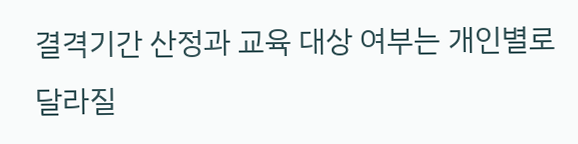결격기간 산정과 교육 대상 여부는 개인별로 달라질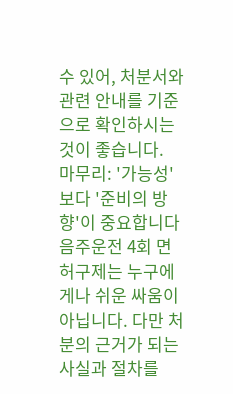수 있어, 처분서와 관련 안내를 기준으로 확인하시는 것이 좋습니다.
마무리: '가능성'보다 '준비의 방향'이 중요합니다
음주운전 4회 면허구제는 누구에게나 쉬운 싸움이 아닙니다. 다만 처분의 근거가 되는 사실과 절차를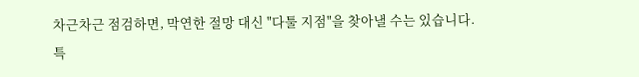차근차근 점검하면, 막연한 절망 대신 "다툴 지점"을 찾아낼 수는 있습니다.
특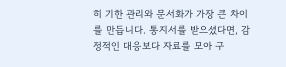히 기한 관리와 문서화가 가장 큰 차이를 만듭니다. 통지서를 받으셨다면, 감정적인 대응보다 자료를 모아 구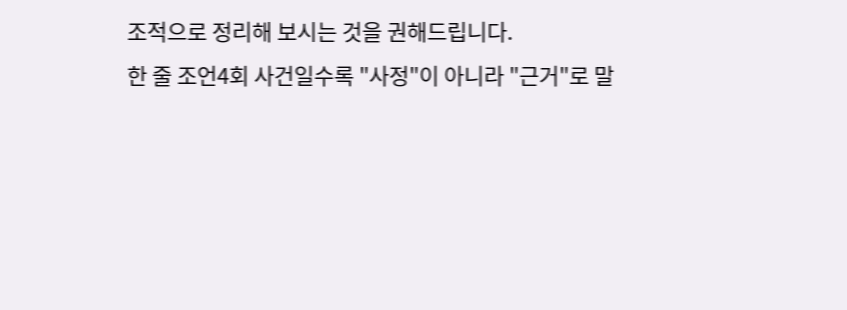조적으로 정리해 보시는 것을 권해드립니다.
한 줄 조언4회 사건일수록 "사정"이 아니라 "근거"로 말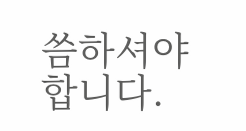씀하셔야 합니다.